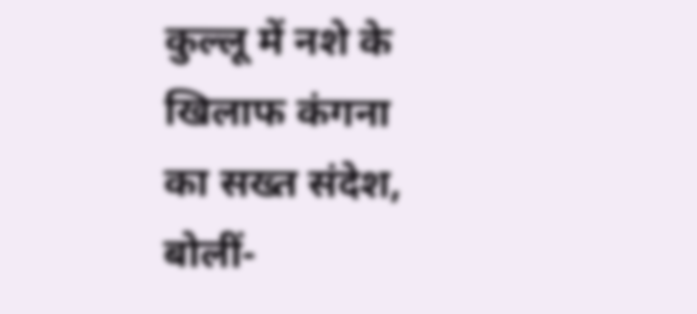कुल्लू में नशे के खिलाफ कंगना का सख्त संदेश, बोलीं-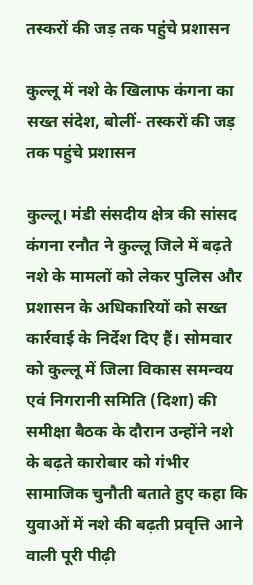तस्करों की जड़ तक पहुंचे प्रशासन

कुल्लू में नशे के खिलाफ कंगना का सख्त संदेश, बोलीं- तस्करों की जड़ तक पहुंचे प्रशासन

कुल्लू। मंडी संसदीय क्षेत्र की सांसद कंगना रनौत ने कुल्लू जिले में बढ़ते नशे के मामलों को लेकर पुलिस और प्रशासन के अधिकारियों को सख्त कार्रवाई के निर्देश दिए हैं। सोमवार को कुल्लू में जिला विकास समन्वय एवं निगरानी समिति (दिशा) की समीक्षा बैठक के दौरान उन्होंने नशे के बढ़ते कारोबार को गंभीर सामाजिक चुनौती बताते हुए कहा कि युवाओं में नशे की बढ़ती प्रवृत्ति आने वाली पूरी पीढ़ी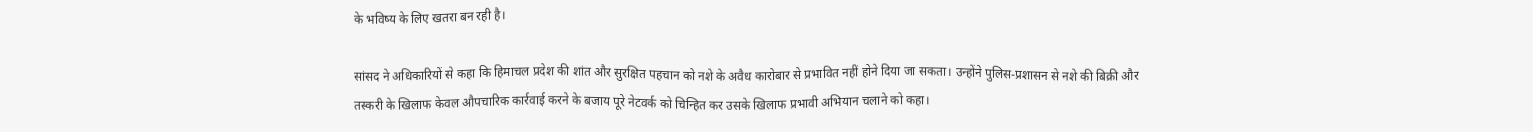के भविष्य के लिए खतरा बन रही है।

सांसद ने अधिकारियों से कहा कि हिमाचल प्रदेश की शांत और सुरक्षित पहचान को नशे के अवैध कारोबार से प्रभावित नहीं होने दिया जा सकता। उन्होंने पुलिस-प्रशासन से नशे की बिक्री और तस्करी के खिलाफ केवल औपचारिक कार्रवाई करने के बजाय पूरे नेटवर्क को चिन्हित कर उसके खिलाफ प्रभावी अभियान चलाने को कहा।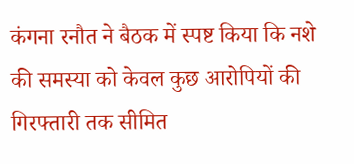कंगना रनौत ने बैठक में स्पष्ट किया कि नशे की समस्या को केवल कुछ आरोपियों की गिरफ्तारी तक सीमित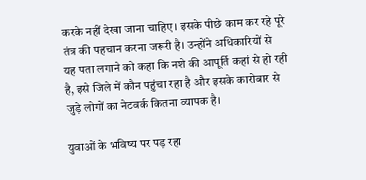करके नहीं देखा जाना चाहिए। इसके पीछे काम कर रहे पूरे तंत्र की पहचान करना जरूरी है। उन्होंने अधिकारियों से यह पता लगाने को कहा कि नशे की आपूर्ति कहां से हो रही है, इसे जिले में कौन पहुंचा रहा है और इसके कारोबार से जुड़े लोगों का नेटवर्क कितना व्यापक है।

युवाओं के भविष्य पर पड़ रहा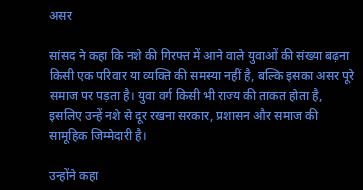असर

सांसद ने कहा कि नशे की गिरफ्त में आने वाले युवाओं की संख्या बढ़ना किसी एक परिवार या व्यक्ति की समस्या नहीं है, बल्कि इसका असर पूरे समाज पर पड़ता है। युवा वर्ग किसी भी राज्य की ताकत होता है, इसलिए उन्हें नशे से दूर रखना सरकार, प्रशासन और समाज की सामूहिक जिम्मेदारी है।

उन्होंने कहा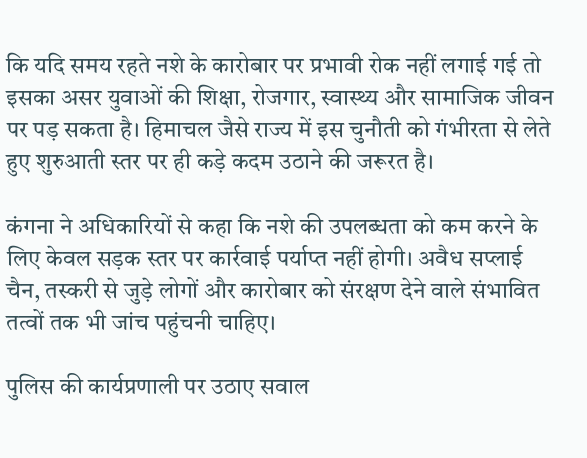कि यदि समय रहते नशे के कारोबार पर प्रभावी रोक नहीं लगाई गई तो इसका असर युवाओं की शिक्षा, रोजगार, स्वास्थ्य और सामाजिक जीवन पर पड़ सकता है। हिमाचल जैसे राज्य में इस चुनौती को गंभीरता से लेते हुए शुरुआती स्तर पर ही कड़े कदम उठाने की जरूरत है।

कंगना ने अधिकारियों से कहा कि नशे की उपलब्धता को कम करने के लिए केवल सड़क स्तर पर कार्रवाई पर्याप्त नहीं होगी। अवैध सप्लाई चैन, तस्करी से जुड़े लोगों और कारोबार को संरक्षण देने वाले संभावित तत्वों तक भी जांच पहुंचनी चाहिए।

पुलिस की कार्यप्रणाली पर उठाए सवाल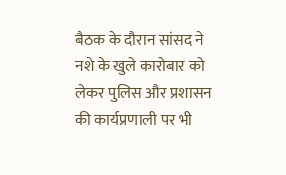बैठक के दौरान सांसद ने नशे के खुले कारोबार को लेकर पुलिस और प्रशासन की कार्यप्रणाली पर भी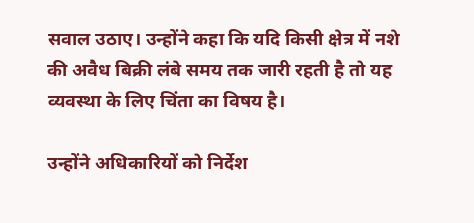सवाल उठाए। उन्होंने कहा कि यदि किसी क्षेत्र में नशे की अवैध बिक्री लंबे समय तक जारी रहती है तो यह व्यवस्था के लिए चिंता का विषय है।

उन्होंने अधिकारियों को निर्देश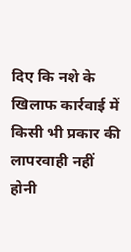दिए कि नशे के खिलाफ कार्रवाई में किसी भी प्रकार की लापरवाही नहीं होनी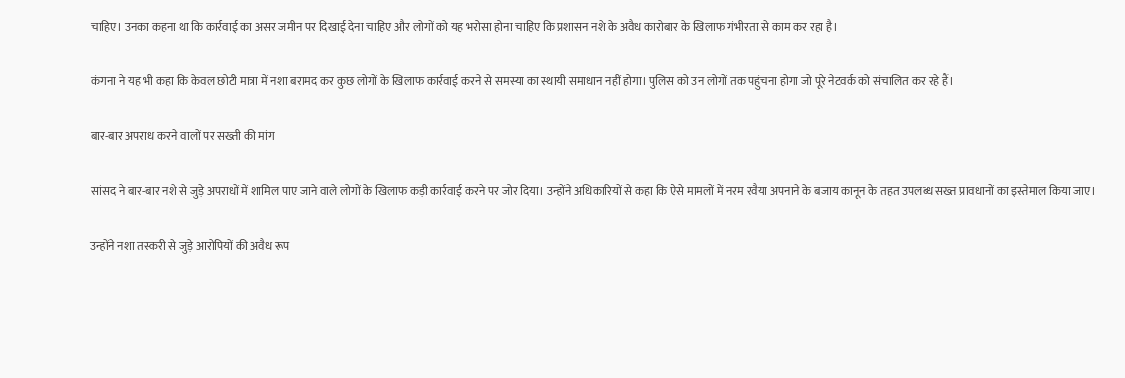चाहिए। उनका कहना था कि कार्रवाई का असर जमीन पर दिखाई देना चाहिए और लोगों को यह भरोसा होना चाहिए कि प्रशासन नशे के अवैध कारोबार के खिलाफ गंभीरता से काम कर रहा है।

कंगना ने यह भी कहा कि केवल छोटी मात्रा में नशा बरामद कर कुछ लोगों के खिलाफ कार्रवाई करने से समस्या का स्थायी समाधान नहीं होगा। पुलिस को उन लोगों तक पहुंचना होगा जो पूरे नेटवर्क को संचालित कर रहे हैं।

बार-बार अपराध करने वालों पर सख्ती की मांग

सांसद ने बार-बार नशे से जुड़े अपराधों में शामिल पाए जाने वाले लोगों के खिलाफ कड़ी कार्रवाई करने पर जोर दिया। उन्होंने अधिकारियों से कहा कि ऐसे मामलों में नरम रवैया अपनाने के बजाय कानून के तहत उपलब्ध सख्त प्रावधानों का इस्तेमाल किया जाए।

उन्होंने नशा तस्करी से जुड़े आरोपियों की अवैध रूप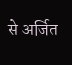से अर्जित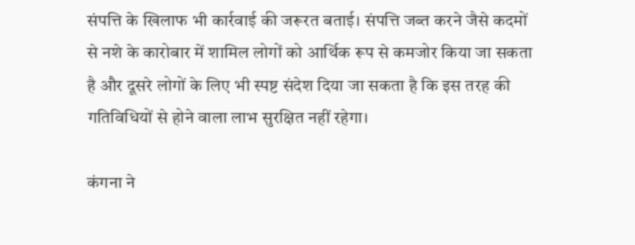संपत्ति के खिलाफ भी कार्रवाई की जरूरत बताई। संपत्ति जब्त करने जैसे कदमों से नशे के कारोबार में शामिल लोगों को आर्थिक रूप से कमजोर किया जा सकता है और दूसरे लोगों के लिए भी स्पष्ट संदेश दिया जा सकता है कि इस तरह की गतिविधियों से होने वाला लाभ सुरक्षित नहीं रहेगा।

कंगना ने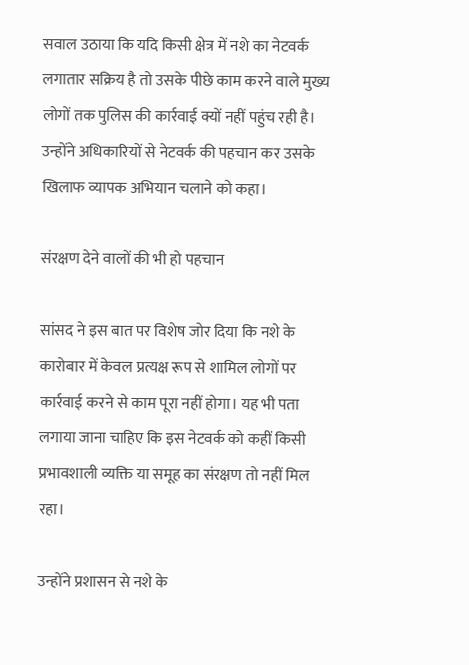सवाल उठाया कि यदि किसी क्षेत्र में नशे का नेटवर्क लगातार सक्रिय है तो उसके पीछे काम करने वाले मुख्य लोगों तक पुलिस की कार्रवाई क्यों नहीं पहुंच रही है। उन्होंने अधिकारियों से नेटवर्क की पहचान कर उसके खिलाफ व्यापक अभियान चलाने को कहा।

संरक्षण देने वालों की भी हो पहचान

सांसद ने इस बात पर विशेष जोर दिया कि नशे के कारोबार में केवल प्रत्यक्ष रूप से शामिल लोगों पर कार्रवाई करने से काम पूरा नहीं होगा। यह भी पता लगाया जाना चाहिए कि इस नेटवर्क को कहीं किसी प्रभावशाली व्यक्ति या समूह का संरक्षण तो नहीं मिल रहा।

उन्होंने प्रशासन से नशे के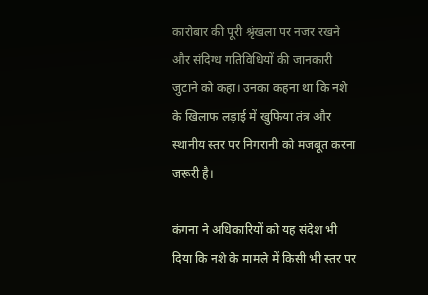कारोबार की पूरी श्रृंखला पर नजर रखने और संदिग्ध गतिविधियों की जानकारी जुटाने को कहा। उनका कहना था कि नशे के खिलाफ लड़ाई में खुफिया तंत्र और स्थानीय स्तर पर निगरानी को मजबूत करना जरूरी है।

कंगना ने अधिकारियों को यह संदेश भी दिया कि नशे के मामले में किसी भी स्तर पर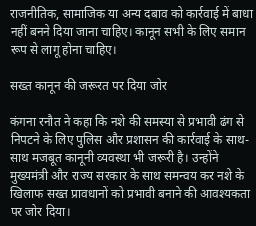राजनीतिक, सामाजिक या अन्य दबाव को कार्रवाई में बाधा नहीं बनने दिया जाना चाहिए। कानून सभी के लिए समान रूप से लागू होना चाहिए।

सख्त कानून की जरूरत पर दिया जोर

कंगना रनौत ने कहा कि नशे की समस्या से प्रभावी ढंग से निपटने के लिए पुलिस और प्रशासन की कार्रवाई के साथ-साथ मजबूत कानूनी व्यवस्था भी जरूरी है। उन्होंने मुख्यमंत्री और राज्य सरकार के साथ समन्वय कर नशे के खिलाफ सख्त प्रावधानों को प्रभावी बनाने की आवश्यकता पर जोर दिया।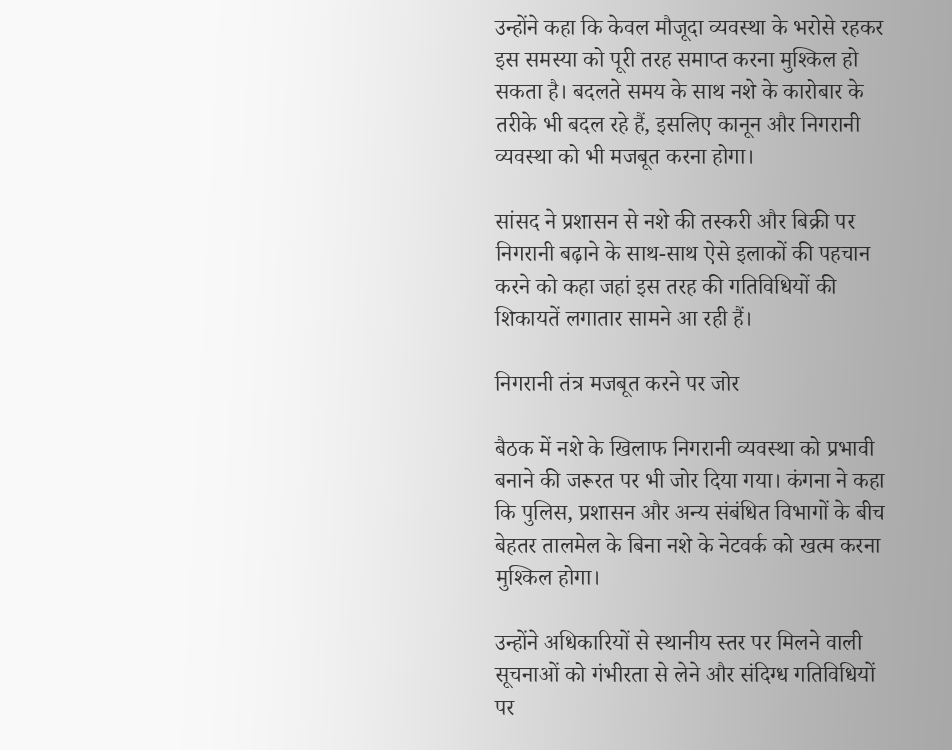उन्होंने कहा कि केवल मौजूदा व्यवस्था के भरोसे रहकर इस समस्या को पूरी तरह समाप्त करना मुश्किल हो सकता है। बदलते समय के साथ नशे के कारोबार के तरीके भी बदल रहे हैं, इसलिए कानून और निगरानी व्यवस्था को भी मजबूत करना होगा।

सांसद ने प्रशासन से नशे की तस्करी और बिक्री पर निगरानी बढ़ाने के साथ-साथ ऐसे इलाकों की पहचान करने को कहा जहां इस तरह की गतिविधियों की शिकायतें लगातार सामने आ रही हैं।

निगरानी तंत्र मजबूत करने पर जोर

बैठक में नशे के खिलाफ निगरानी व्यवस्था को प्रभावी बनाने की जरूरत पर भी जोर दिया गया। कंगना ने कहा कि पुलिस, प्रशासन और अन्य संबंधित विभागों के बीच बेहतर तालमेल के बिना नशे के नेटवर्क को खत्म करना मुश्किल होगा।

उन्होंने अधिकारियों से स्थानीय स्तर पर मिलने वाली सूचनाओं को गंभीरता से लेने और संदिग्ध गतिविधियों पर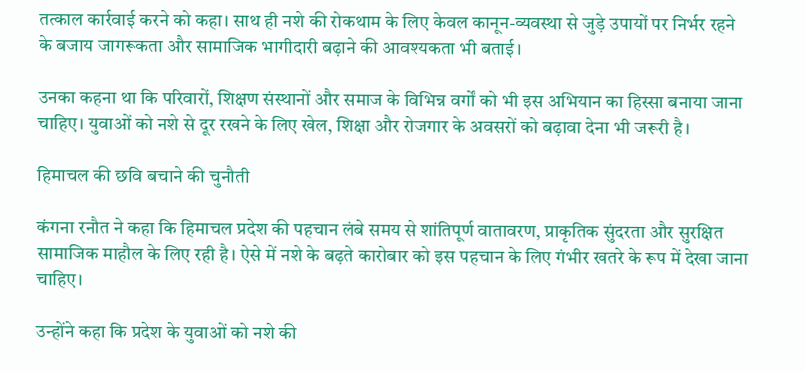तत्काल कार्रवाई करने को कहा। साथ ही नशे की रोकथाम के लिए केवल कानून-व्यवस्था से जुड़े उपायों पर निर्भर रहने के बजाय जागरूकता और सामाजिक भागीदारी बढ़ाने की आवश्यकता भी बताई।

उनका कहना था कि परिवारों, शिक्षण संस्थानों और समाज के विभिन्न वर्गों को भी इस अभियान का हिस्सा बनाया जाना चाहिए। युवाओं को नशे से दूर रखने के लिए खेल, शिक्षा और रोजगार के अवसरों को बढ़ावा देना भी जरूरी है।

हिमाचल की छवि बचाने की चुनौती

कंगना रनौत ने कहा कि हिमाचल प्रदेश की पहचान लंबे समय से शांतिपूर्ण वातावरण, प्राकृतिक सुंदरता और सुरक्षित सामाजिक माहौल के लिए रही है। ऐसे में नशे के बढ़ते कारोबार को इस पहचान के लिए गंभीर खतरे के रूप में देखा जाना चाहिए।

उन्होंने कहा कि प्रदेश के युवाओं को नशे की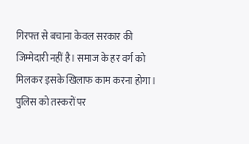गिरफ्त से बचाना केवल सरकार की जिम्मेदारी नहीं है। समाज के हर वर्ग को मिलकर इसके खिलाफ काम करना होगा। पुलिस को तस्करों पर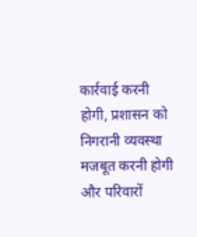कार्रवाई करनी होगी, प्रशासन को निगरानी व्यवस्था मजबूत करनी होगी और परिवारों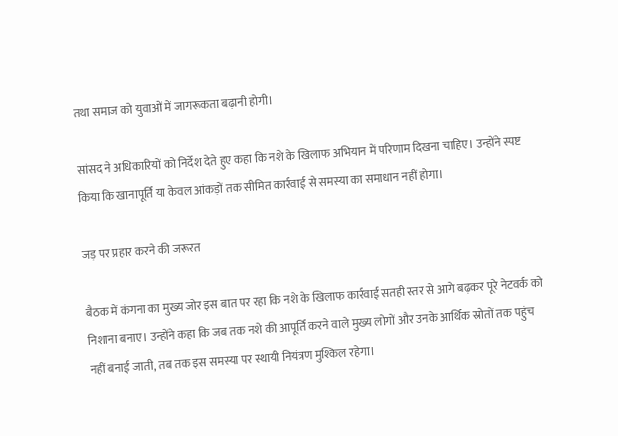तथा समाज को युवाओं में जागरूकता बढ़ानी होगी।

सांसद ने अधिकारियों को निर्देश देते हुए कहा कि नशे के खिलाफ अभियान में परिणाम दिखना चाहिए। उन्होंने स्पष्ट किया कि खानापूर्ति या केवल आंकड़ों तक सीमित कार्रवाई से समस्या का समाधान नहीं होगा।

जड़ पर प्रहार करने की जरूरत

बैठक में कंगना का मुख्य जोर इस बात पर रहा कि नशे के खिलाफ कार्रवाई सतही स्तर से आगे बढ़कर पूरे नेटवर्क को निशाना बनाए। उन्होंने कहा कि जब तक नशे की आपूर्ति करने वाले मुख्य लोगों और उनके आर्थिक स्रोतों तक पहुंच नहीं बनाई जाती, तब तक इस समस्या पर स्थायी नियंत्रण मुश्किल रहेगा।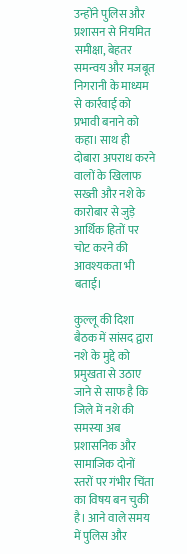उन्होंने पुलिस और प्रशासन से नियमित समीक्षा, बेहतर समन्वय और मजबूत निगरानी के माध्यम से कार्रवाई को प्रभावी बनाने को कहा। साथ ही दोबारा अपराध करने वालों के खिलाफ सख्ती और नशे के कारोबार से जुड़े आर्थिक हितों पर चोट करने की आवश्यकता भी बताई।

कुल्लू की दिशा बैठक में सांसद द्वारा नशे के मुद्दे को प्रमुखता से उठाए जाने से साफ है कि जिले में नशे की समस्या अब प्रशासनिक और सामाजिक दोनों स्तरों पर गंभीर चिंता का विषय बन चुकी है। आने वाले समय में पुलिस और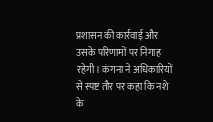प्रशासन की कार्रवाई और उसके परिणामों पर निगाह रहेगी। कंगना ने अधिकारियों से स्पष्ट तौर पर कहा कि नशे के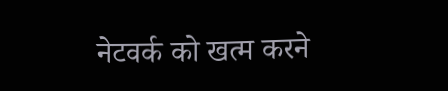नेटवर्क को खत्म करने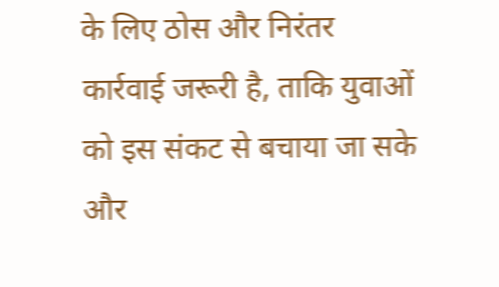के लिए ठोस और निरंतर कार्रवाई जरूरी है, ताकि युवाओं को इस संकट से बचाया जा सके और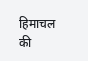हिमाचल की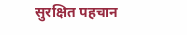सुरक्षित पहचान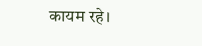कायम रहे।